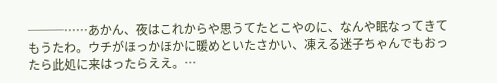───……あかん、夜はこれからや思うてたとこやのに、なんや眠なってきてもうたわ。ウチがほっかほかに暖めといたさかい、凍える迷子ちゃんでもおったら此処に来はったらええ。…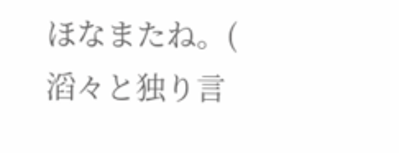ほなまたね。( 滔々と独り言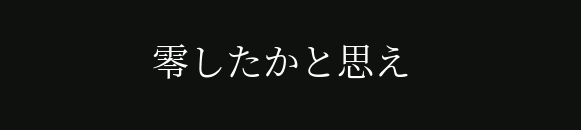零したかと思え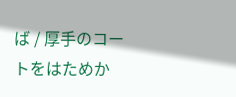ば / 厚手のコートをはためか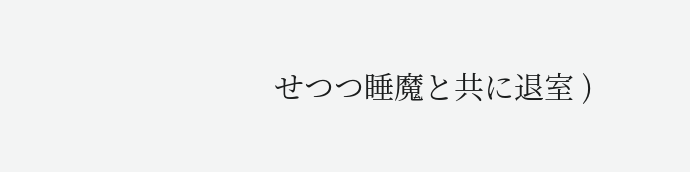せつつ睡魔と共に退室 )